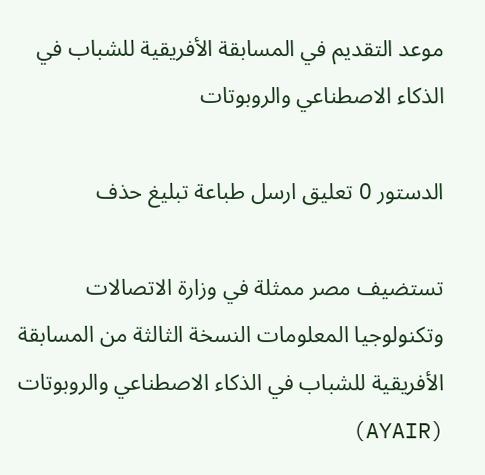موعد التقديم في المسابقة الأفريقية للشباب في الذكاء الاصطناعي والروبوتات

الدستور 0 تعليق ارسل طباعة تبليغ حذف

تستضيف مصر ممثلة في وزارة الاتصالات وتكنولوجيا المعلومات النسخة الثالثة من المسابقة الأفريقية للشباب في الذكاء الاصطناعي والروبوتات (AYAIR)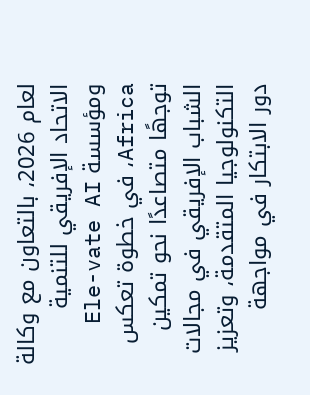لعام 2026، بالتعاون مع وكالة الاتحاد الإفريقي للتنمية ومؤسسة Ele-vate AI Africa، في خطوة تعكس توجهًا متصاعدًا نحو تمكين الشباب الإفريقي في مجالات التكنولوجيا المتقدمة، وتعزيز دور الابتكار في مواجهة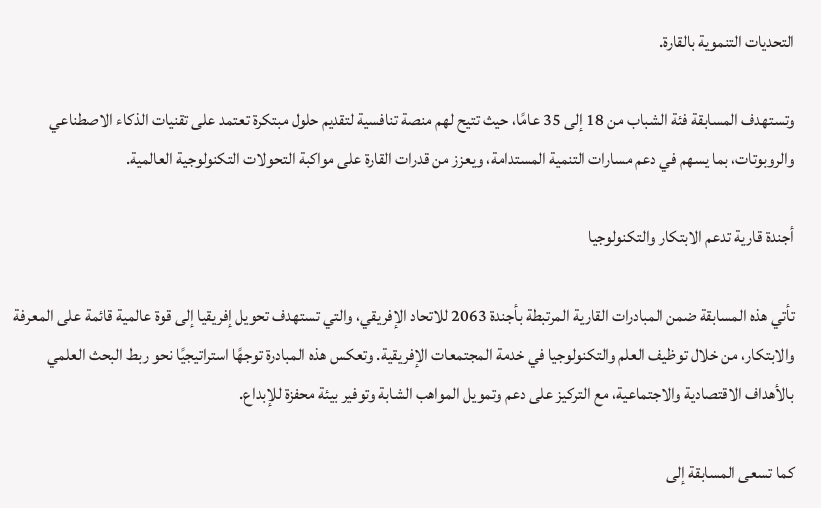التحديات التنموية بالقارة.

وتستهدف المسابقة فئة الشباب من 18 إلى 35 عامًا، حيث تتيح لهم منصة تنافسية لتقديم حلول مبتكرة تعتمد على تقنيات الذكاء الاصطناعي والروبوتات، بما يسهم في دعم مسارات التنمية المستدامة، ويعزز من قدرات القارة على مواكبة التحولات التكنولوجية العالمية.

أجندة قارية تدعم الابتكار والتكنولوجيا

تأتي هذه المسابقة ضمن المبادرات القارية المرتبطة بأجندة 2063 للاتحاد الإفريقي، والتي تستهدف تحويل إفريقيا إلى قوة عالمية قائمة على المعرفة والابتكار، من خلال توظيف العلم والتكنولوجيا في خدمة المجتمعات الإفريقية. وتعكس هذه المبادرة توجهًا استراتيجيًا نحو ربط البحث العلمي بالأهداف الاقتصادية والاجتماعية، مع التركيز على دعم وتمويل المواهب الشابة وتوفير بيئة محفزة للإبداع.

كما تسعى المسابقة إلى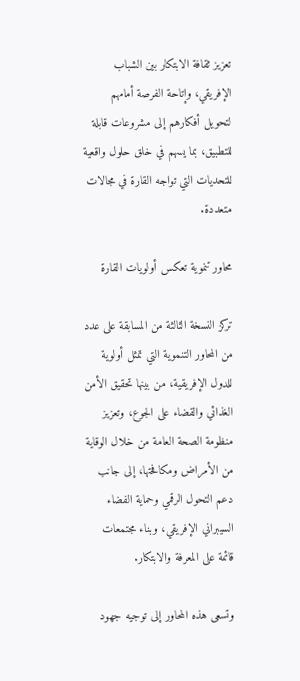تعزيز ثقافة الابتكار بين الشباب الإفريقي، وإتاحة الفرصة أمامهم لتحويل أفكارهم إلى مشروعات قابلة للتطبيق، بما يسهم في خلق حلول واقعية للتحديات التي تواجه القارة في مجالات متعددة.

محاور تنموية تعكس أولويات القارة

تركز النسخة الثالثة من المسابقة على عدد من المحاور التنموية التي تمثل أولوية للدول الإفريقية، من بينها تحقيق الأمن الغذائي والقضاء على الجوع، وتعزيز منظومة الصحة العامة من خلال الوقاية من الأمراض ومكافحتها، إلى جانب دعم التحول الرقمي وحماية الفضاء السيبراني الإفريقي، وبناء مجتمعات قائمة على المعرفة والابتكار.

وتسعى هذه المحاور إلى توجيه جهود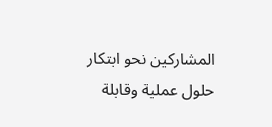المشاركين نحو ابتكار حلول عملية وقابلة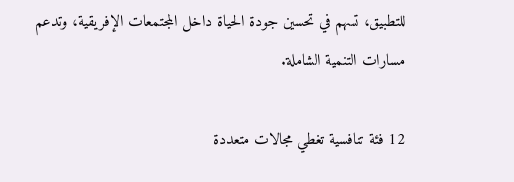للتطبيق، تسهم في تحسين جودة الحياة داخل المجتمعات الإفريقية، وتدعم مسارات التنمية الشاملة.

12 فئة تنافسية تغطي مجالات متعددة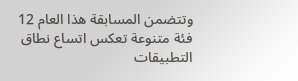وتتضمن المسابقة هذا العام 12 فئة متنوعة تعكس اتساع نطاق التطبيقات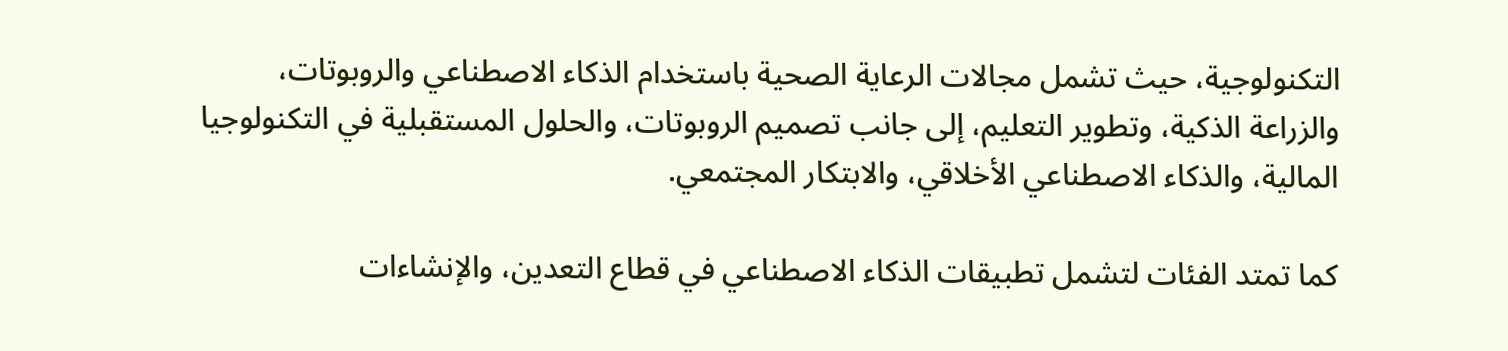التكنولوجية، حيث تشمل مجالات الرعاية الصحية باستخدام الذكاء الاصطناعي والروبوتات، والزراعة الذكية، وتطوير التعليم، إلى جانب تصميم الروبوتات، والحلول المستقبلية في التكنولوجيا المالية، والذكاء الاصطناعي الأخلاقي، والابتكار المجتمعي.

كما تمتد الفئات لتشمل تطبيقات الذكاء الاصطناعي في قطاع التعدين، والإنشاءات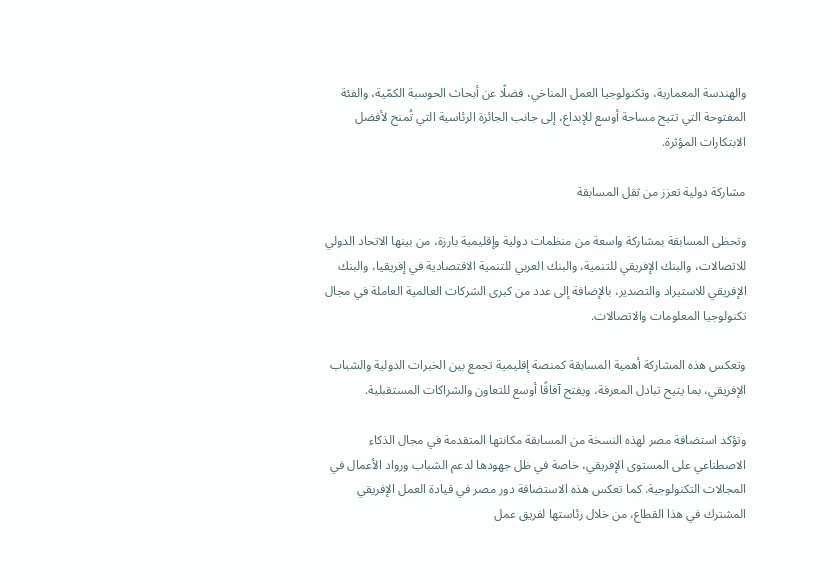والهندسة المعمارية، وتكنولوجيا العمل المناخي، فضلًا عن أبحاث الحوسبة الكمّية، والفئة المفتوحة التي تتيح مساحة أوسع للإبداع، إلى جانب الجائزة الرئاسية التي تُمنح لأفضل الابتكارات المؤثرة.

مشاركة دولية تعزز من ثقل المسابقة

وتحظى المسابقة بمشاركة واسعة من منظمات دولية وإقليمية بارزة، من بينها الاتحاد الدولي للاتصالات، والبنك الإفريقي للتنمية، والبنك العربي للتنمية الاقتصادية في إفريقيا، والبنك الإفريقي للاستيراد والتصدير، بالإضافة إلى عدد من كبرى الشركات العالمية العاملة في مجال تكنولوجيا المعلومات والاتصالات.

وتعكس هذه المشاركة أهمية المسابقة كمنصة إقليمية تجمع بين الخبرات الدولية والشباب الإفريقي، بما يتيح تبادل المعرفة، ويفتح آفاقًا أوسع للتعاون والشراكات المستقبلية.

وتؤكد استضافة مصر لهذه النسخة من المسابقة مكانتها المتقدمة في مجال الذكاء الاصطناعي على المستوى الإفريقي، خاصة في ظل جهودها لدعم الشباب ورواد الأعمال في المجالات التكنولوجية. كما تعكس هذه الاستضافة دور مصر في قيادة العمل الإفريقي المشترك في هذا القطاع، من خلال رئاستها لفريق عمل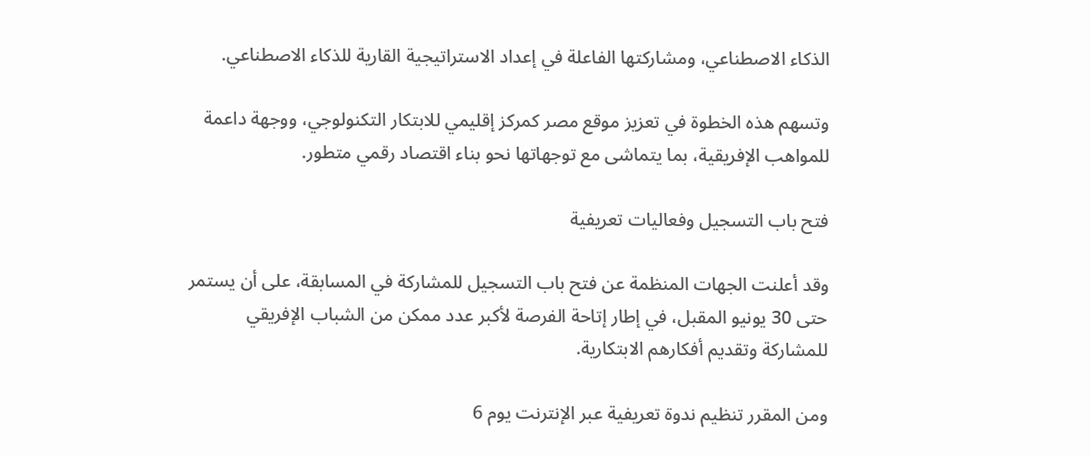الذكاء الاصطناعي، ومشاركتها الفاعلة في إعداد الاستراتيجية القارية للذكاء الاصطناعي.

وتسهم هذه الخطوة في تعزيز موقع مصر كمركز إقليمي للابتكار التكنولوجي، ووجهة داعمة للمواهب الإفريقية، بما يتماشى مع توجهاتها نحو بناء اقتصاد رقمي متطور.

فتح باب التسجيل وفعاليات تعريفية

وقد أعلنت الجهات المنظمة عن فتح باب التسجيل للمشاركة في المسابقة، على أن يستمر حتى 30 يونيو المقبل، في إطار إتاحة الفرصة لأكبر عدد ممكن من الشباب الإفريقي للمشاركة وتقديم أفكارهم الابتكارية.

ومن المقرر تنظيم ندوة تعريفية عبر الإنترنت يوم 6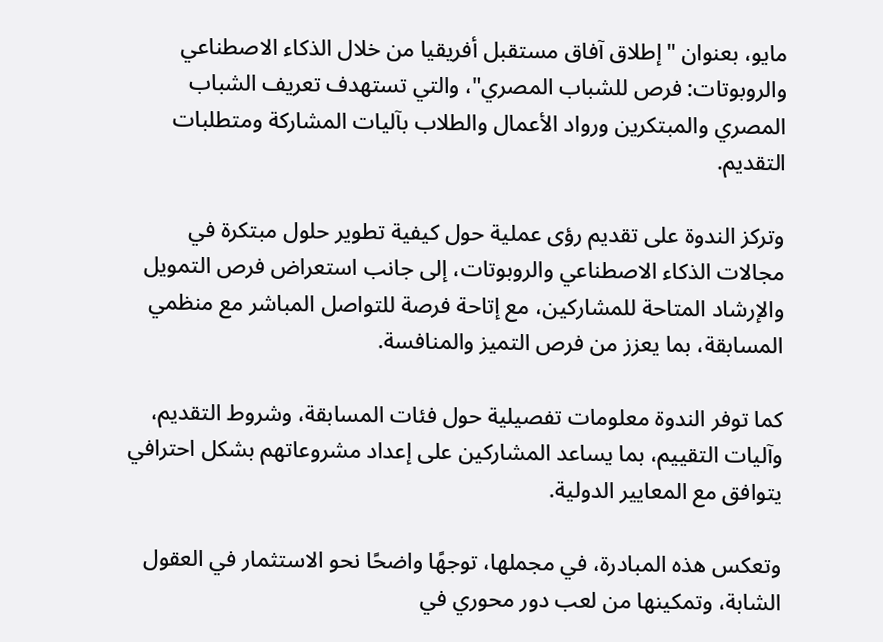مايو، بعنوان "إطلاق آفاق مستقبل أفريقيا من خلال الذكاء الاصطناعي والروبوتات: فرص للشباب المصري"، والتي تستهدف تعريف الشباب المصري والمبتكرين ورواد الأعمال والطلاب بآليات المشاركة ومتطلبات التقديم.

وتركز الندوة على تقديم رؤى عملية حول كيفية تطوير حلول مبتكرة في مجالات الذكاء الاصطناعي والروبوتات، إلى جانب استعراض فرص التمويل والإرشاد المتاحة للمشاركين، مع إتاحة فرصة للتواصل المباشر مع منظمي المسابقة، بما يعزز من فرص التميز والمنافسة.

كما توفر الندوة معلومات تفصيلية حول فئات المسابقة، وشروط التقديم، وآليات التقييم، بما يساعد المشاركين على إعداد مشروعاتهم بشكل احترافي يتوافق مع المعايير الدولية.

وتعكس هذه المبادرة، في مجملها، توجهًا واضحًا نحو الاستثمار في العقول الشابة، وتمكينها من لعب دور محوري في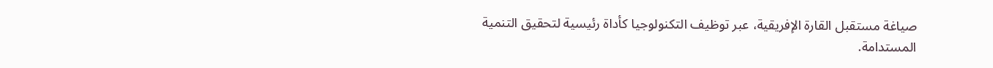صياغة مستقبل القارة الإفريقية، عبر توظيف التكنولوجيا كأداة رئيسية لتحقيق التنمية المستدامة.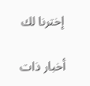إخترنا لك

أخبار ذات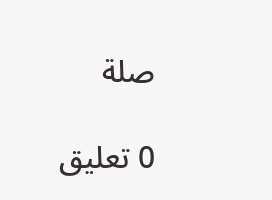صلة

0 تعليق